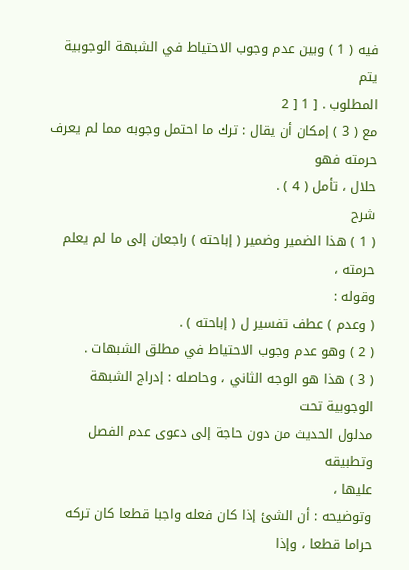فيه ( 1 ) وبين عدم وجوب الاحتياط في الشبهة الوجوبية يتم
المطلوب . [ 1 [ 2
مع ( 3 ) إمكان أن يقال : ترك ما احتمل وجوبه مما لم يعرف حرمته فهو
حلال ، تأمل ( 4 ) .
شرح
( 1 ) هذا الضمير وضمير ( إباحته ) راجعان إلى ما لم يعلم حرمته ،
وقوله :
( وعدم ) عطف تفسير ل ( إباحته ) .
( 2 ) وهو عدم وجوب الاحتياط في مطلق الشبهات .
( 3 ) هذا هو الوجه الثاني ، وحاصله : إدراج الشبهة الوجوبية تحت
مدلول الحديث من دون حاجة إلى دعوى عدم الفصل وتطبيقه
عليها ،
وتوضيحه : أن الشئ إذا كان فعله واجبا قطعا كان تركه حراما قطعا ، وإذا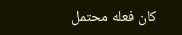كان فعله محتمل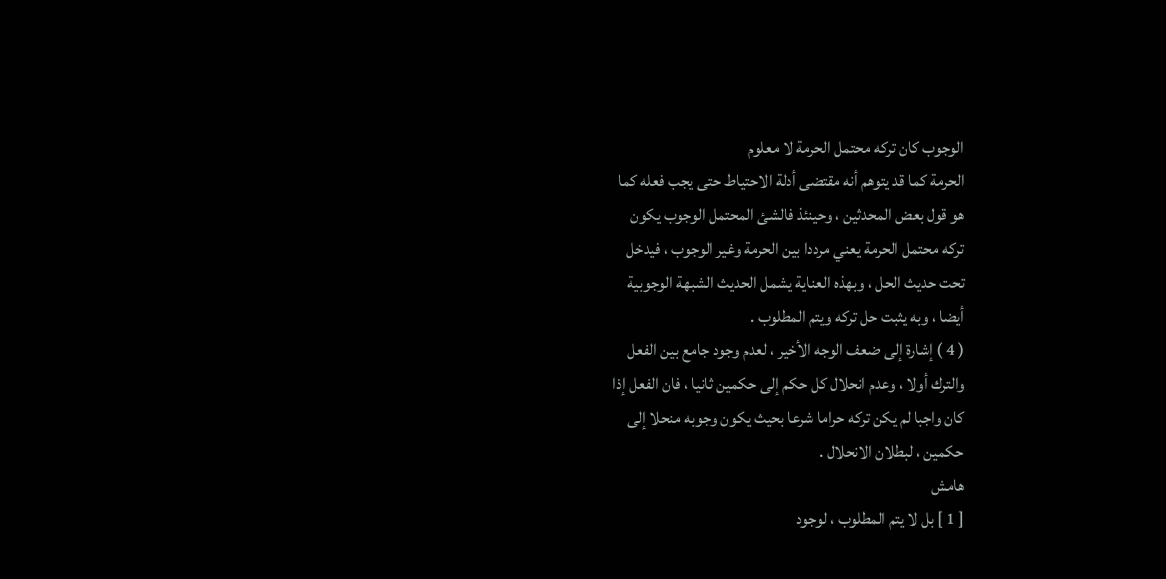الوجوب كان تركه محتمل الحرمة لا معلوم
الحرمة كما قد يتوهم أنه مقتضى أدلة الاحتياط حتى يجب فعله كما
هو قول بعض المحدثين ، وحينئذ فالشئ المحتمل الوجوب يكون
تركه محتمل الحرمة يعني مرددا بين الحرمة وغير الوجوب ، فيدخل
تحت حديث الحل ، وبهذه العناية يشمل الحديث الشبهة الوجوبية
أيضا ، وبه يثبت حل تركه ويتم المطلوب .
( 4 ) إشارة إلى ضعف الوجه الأخير ، لعدم وجود جامع بين الفعل
والترك أولا ، وعدم انحلال كل حكم إلى حكمين ثانيا ، فان الفعل إذا
كان واجبا لم يكن تركه حراما شرعا بحيث يكون وجوبه منحلا إلى
حكمين ، لبطلان الانحلال .
هامش
[ 1 ] بل لا يتم المطلوب ، لوجود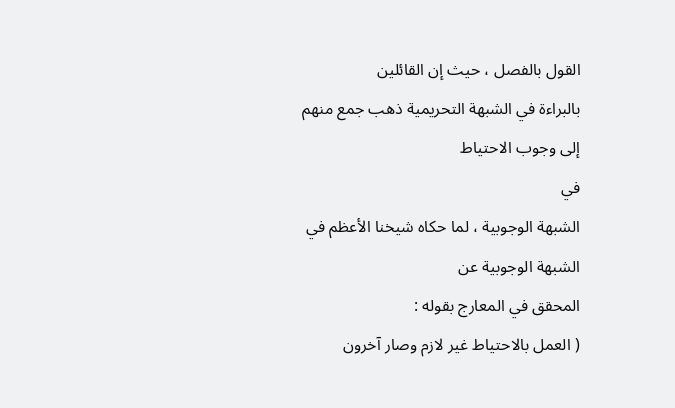القول بالفصل ، حيث إن القائلين
بالبراءة في الشبهة التحريمية ذهب جمع منهم إلى وجوب الاحتياط
في
الشبهة الوجوبية ، لما حكاه شيخنا الأعظم في الشبهة الوجوبية عن
المحقق في المعارج بقوله :
( العمل بالاحتياط غير لازم وصار آخرون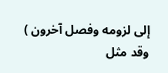إلى لزومه وفصل آخرون )
وقد مثل